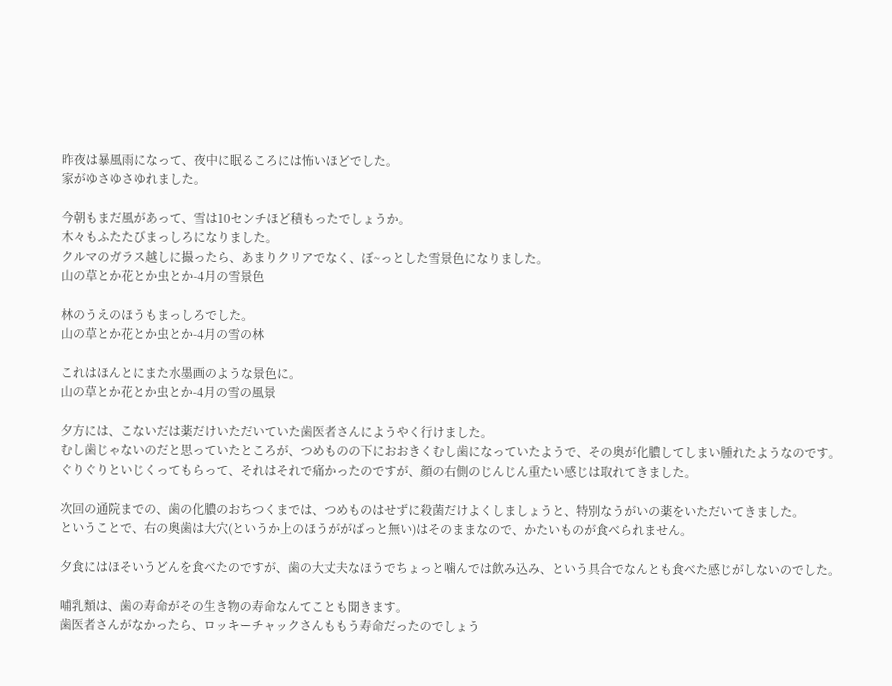昨夜は暴風雨になって、夜中に眠るころには怖いほどでした。
家がゆさゆさゆれました。

今朝もまだ風があって、雪は10センチほど積もったでしょうか。
木々もふたたびまっしろになりました。
クルマのガラス越しに撮ったら、あまりクリアでなく、ぼ~っとした雪景色になりました。
山の草とか花とか虫とか-4月の雪景色

林のうえのほうもまっしろでした。
山の草とか花とか虫とか-4月の雪の林

これはほんとにまた水墨画のような景色に。
山の草とか花とか虫とか-4月の雪の風景

夕方には、こないだは薬だけいただいていた歯医者さんにようやく行けました。
むし歯じゃないのだと思っていたところが、つめものの下におおきくむし歯になっていたようで、その奥が化膿してしまい腫れたようなのです。
ぐりぐりといじくってもらって、それはそれで痛かったのですが、顔の右側のじんじん重たい感じは取れてきました。

次回の通院までの、歯の化膿のおちつくまでは、つめものはせずに殺菌だけよくしましょうと、特別なうがいの薬をいただいてきました。
ということで、右の奥歯は大穴(というか上のほうががばっと無い)はそのままなので、かたいものが食べられません。

夕食にはほそいうどんを食べたのですが、歯の大丈夫なほうでちょっと噛んでは飲み込み、という具合でなんとも食べた感じがしないのでした。

哺乳類は、歯の寿命がその生き物の寿命なんてことも聞きます。
歯医者さんがなかったら、ロッキーチャックさんももう寿命だったのでしょう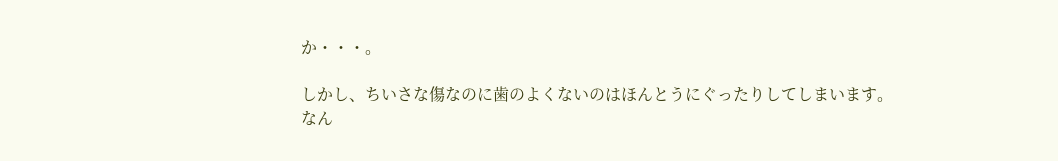か・・・。

しかし、ちいさな傷なのに歯のよくないのはほんとうにぐったりしてしまいます。
なん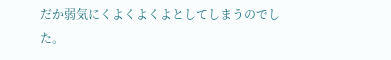だか弱気にくよくよくよとしてしまうのでした。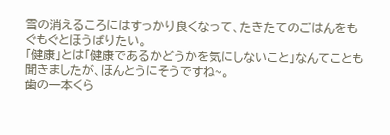雪の消えるころにはすっかり良くなって、たきたてのごはんをもぐもぐとほうばりたい。
「健康」とは「健康であるかどうかを気にしないこと」なんてことも聞きましたが、ほんとうにそうですね~。
歯の一本くら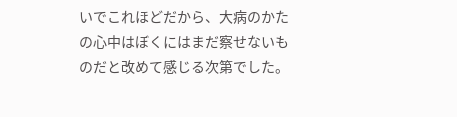いでこれほどだから、大病のかたの心中はぼくにはまだ察せないものだと改めて感じる次第でした。